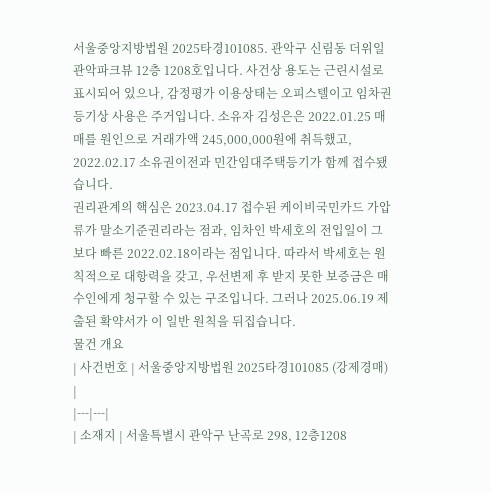서울중앙지방법원 2025타경101085. 관악구 신림동 더위일관악파크뷰 12층 1208호입니다. 사건상 용도는 근린시설로 표시되어 있으나, 감정평가 이용상태는 오피스텔이고 임차권등기상 사용은 주거입니다. 소유자 김성은은 2022.01.25 매매를 원인으로 거래가액 245,000,000원에 취득했고, 2022.02.17 소유권이전과 민간임대주택등기가 함께 접수됐습니다.
권리관계의 핵심은 2023.04.17 접수된 케이비국민카드 가압류가 말소기준권리라는 점과, 임차인 박세호의 전입일이 그보다 빠른 2022.02.18이라는 점입니다. 따라서 박세호는 원칙적으로 대항력을 갖고, 우선변제 후 받지 못한 보증금은 매수인에게 청구할 수 있는 구조입니다. 그러나 2025.06.19 제출된 확약서가 이 일반 원칙을 뒤집습니다.
물건 개요
| 사건번호 | 서울중앙지방법원 2025타경101085 (강제경매) |
|---|---|
| 소재지 | 서울특별시 관악구 난곡로 298, 12층1208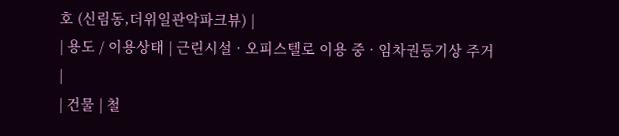호 (신림동,더위일관악파크뷰) |
| 용도 / 이용상태 | 근린시설 · 오피스텔로 이용 중 · 임차권등기상 주거 |
| 건물 | 철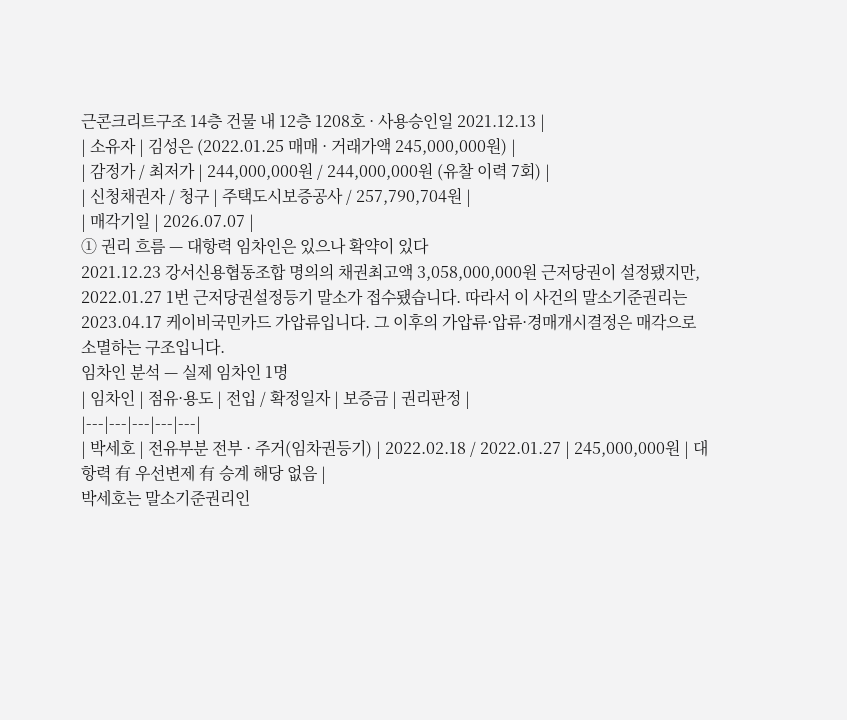근콘크리트구조 14층 건물 내 12층 1208호 · 사용승인일 2021.12.13 |
| 소유자 | 김성은 (2022.01.25 매매 · 거래가액 245,000,000원) |
| 감정가 / 최저가 | 244,000,000원 / 244,000,000원 (유찰 이력 7회) |
| 신청채권자 / 청구 | 주택도시보증공사 / 257,790,704원 |
| 매각기일 | 2026.07.07 |
① 권리 흐름 — 대항력 임차인은 있으나 확약이 있다
2021.12.23 강서신용협동조합 명의의 채권최고액 3,058,000,000원 근저당권이 설정됐지만, 2022.01.27 1번 근저당권설정등기 말소가 접수됐습니다. 따라서 이 사건의 말소기준권리는 2023.04.17 케이비국민카드 가압류입니다. 그 이후의 가압류·압류·경매개시결정은 매각으로 소멸하는 구조입니다.
임차인 분석 — 실제 임차인 1명
| 임차인 | 점유·용도 | 전입 / 확정일자 | 보증금 | 권리판정 |
|---|---|---|---|---|
| 박세호 | 전유부분 전부 · 주거(임차권등기) | 2022.02.18 / 2022.01.27 | 245,000,000원 | 대항력 有 우선변제 有 승계 해당 없음 |
박세호는 말소기준권리인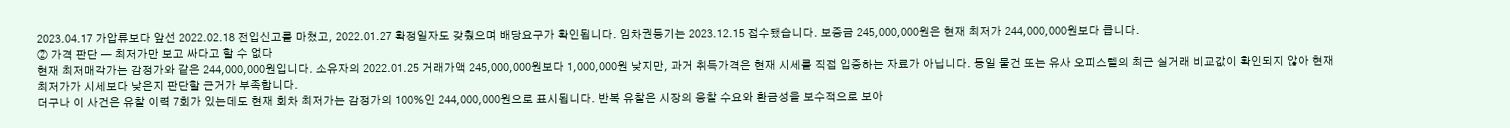2023.04.17 가압류보다 앞선 2022.02.18 전입신고를 마쳤고, 2022.01.27 확정일자도 갖췄으며 배당요구가 확인됩니다. 임차권등기는 2023.12.15 접수됐습니다. 보증금 245,000,000원은 현재 최저가 244,000,000원보다 큽니다.
② 가격 판단 — 최저가만 보고 싸다고 할 수 없다
현재 최저매각가는 감정가와 같은 244,000,000원입니다. 소유자의 2022.01.25 거래가액 245,000,000원보다 1,000,000원 낮지만, 과거 취득가격은 현재 시세를 직접 입증하는 자료가 아닙니다. 동일 물건 또는 유사 오피스텔의 최근 실거래 비교값이 확인되지 않아 현재 최저가가 시세보다 낮은지 판단할 근거가 부족합니다.
더구나 이 사건은 유찰 이력 7회가 있는데도 현재 회차 최저가는 감정가의 100%인 244,000,000원으로 표시됩니다. 반복 유찰은 시장의 응찰 수요와 환금성을 보수적으로 보아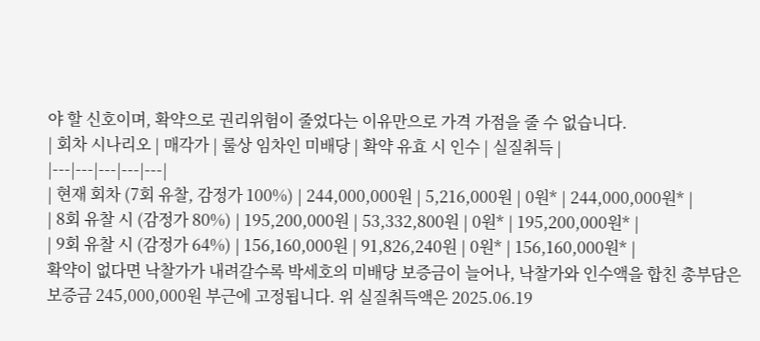야 할 신호이며, 확약으로 권리위험이 줄었다는 이유만으로 가격 가점을 줄 수 없습니다.
| 회차 시나리오 | 매각가 | 룰상 임차인 미배당 | 확약 유효 시 인수 | 실질취득 |
|---|---|---|---|---|
| 현재 회차 (7회 유찰, 감정가 100%) | 244,000,000원 | 5,216,000원 | 0원* | 244,000,000원* |
| 8회 유찰 시 (감정가 80%) | 195,200,000원 | 53,332,800원 | 0원* | 195,200,000원* |
| 9회 유찰 시 (감정가 64%) | 156,160,000원 | 91,826,240원 | 0원* | 156,160,000원* |
확약이 없다면 낙찰가가 내려갈수록 박세호의 미배당 보증금이 늘어나, 낙찰가와 인수액을 합친 총부담은 보증금 245,000,000원 부근에 고정됩니다. 위 실질취득액은 2025.06.19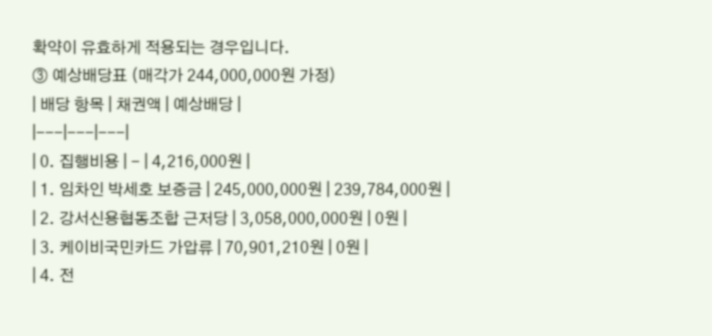확약이 유효하게 적용되는 경우입니다.
③ 예상배당표 (매각가 244,000,000원 가정)
| 배당 항목 | 채권액 | 예상배당 |
|---|---|---|
| 0. 집행비용 | - | 4,216,000원 |
| 1. 임차인 박세호 보증금 | 245,000,000원 | 239,784,000원 |
| 2. 강서신용협동조합 근저당 | 3,058,000,000원 | 0원 |
| 3. 케이비국민카드 가압류 | 70,901,210원 | 0원 |
| 4. 전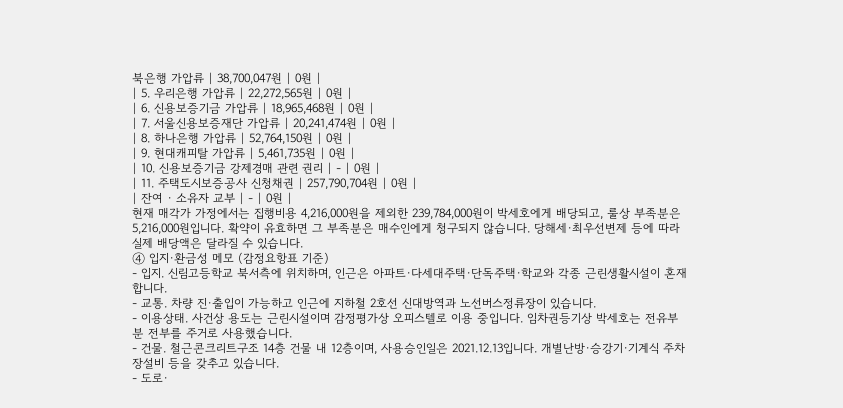북은행 가압류 | 38,700,047원 | 0원 |
| 5. 우리은행 가압류 | 22,272,565원 | 0원 |
| 6. 신용보증기금 가압류 | 18,965,468원 | 0원 |
| 7. 서울신용보증재단 가압류 | 20,241,474원 | 0원 |
| 8. 하나은행 가압류 | 52,764,150원 | 0원 |
| 9. 현대캐피탈 가압류 | 5,461,735원 | 0원 |
| 10. 신용보증기금 강제경매 관련 권리 | - | 0원 |
| 11. 주택도시보증공사 신청채권 | 257,790,704원 | 0원 |
| 잔여 · 소유자 교부 | - | 0원 |
현재 매각가 가정에서는 집행비용 4,216,000원을 제외한 239,784,000원이 박세호에게 배당되고, 룰상 부족분은 5,216,000원입니다. 확약이 유효하면 그 부족분은 매수인에게 청구되지 않습니다. 당해세·최우선변제 등에 따라 실제 배당액은 달라질 수 있습니다.
④ 입지·환금성 메모 (감정요항표 기준)
- 입지. 신림고등학교 북서측에 위치하며, 인근은 아파트·다세대주택·단독주택·학교와 각종 근린생활시설이 혼재합니다.
- 교통. 차량 진·출입이 가능하고 인근에 지하철 2호선 신대방역과 노선버스정류장이 있습니다.
- 이용상태. 사건상 용도는 근린시설이며 감정평가상 오피스텔로 이용 중입니다. 임차권등기상 박세호는 전유부분 전부를 주거로 사용했습니다.
- 건물. 철근콘크리트구조 14층 건물 내 12층이며, 사용승인일은 2021.12.13입니다. 개별난방·승강기·기계식 주차장설비 등을 갖추고 있습니다.
- 도로·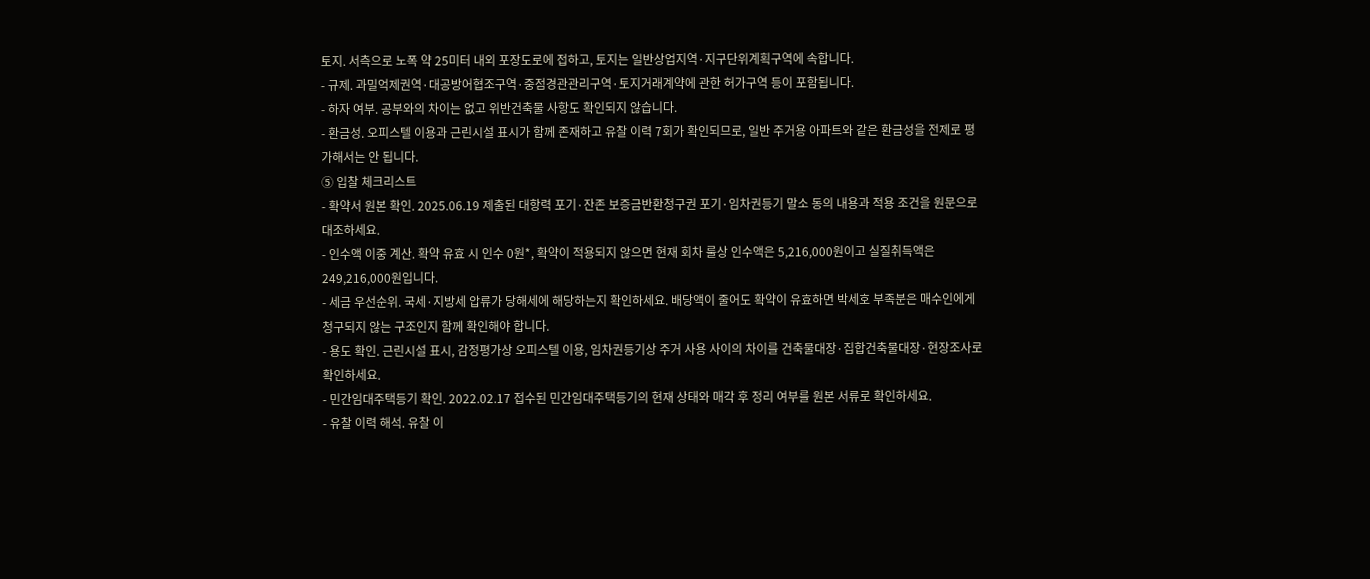토지. 서측으로 노폭 약 25미터 내외 포장도로에 접하고, 토지는 일반상업지역·지구단위계획구역에 속합니다.
- 규제. 과밀억제권역·대공방어협조구역·중점경관관리구역·토지거래계약에 관한 허가구역 등이 포함됩니다.
- 하자 여부. 공부와의 차이는 없고 위반건축물 사항도 확인되지 않습니다.
- 환금성. 오피스텔 이용과 근린시설 표시가 함께 존재하고 유찰 이력 7회가 확인되므로, 일반 주거용 아파트와 같은 환금성을 전제로 평가해서는 안 됩니다.
⑤ 입찰 체크리스트
- 확약서 원본 확인. 2025.06.19 제출된 대항력 포기·잔존 보증금반환청구권 포기·임차권등기 말소 동의 내용과 적용 조건을 원문으로 대조하세요.
- 인수액 이중 계산. 확약 유효 시 인수 0원*, 확약이 적용되지 않으면 현재 회차 룰상 인수액은 5,216,000원이고 실질취득액은 249,216,000원입니다.
- 세금 우선순위. 국세·지방세 압류가 당해세에 해당하는지 확인하세요. 배당액이 줄어도 확약이 유효하면 박세호 부족분은 매수인에게 청구되지 않는 구조인지 함께 확인해야 합니다.
- 용도 확인. 근린시설 표시, 감정평가상 오피스텔 이용, 임차권등기상 주거 사용 사이의 차이를 건축물대장·집합건축물대장·현장조사로 확인하세요.
- 민간임대주택등기 확인. 2022.02.17 접수된 민간임대주택등기의 현재 상태와 매각 후 정리 여부를 원본 서류로 확인하세요.
- 유찰 이력 해석. 유찰 이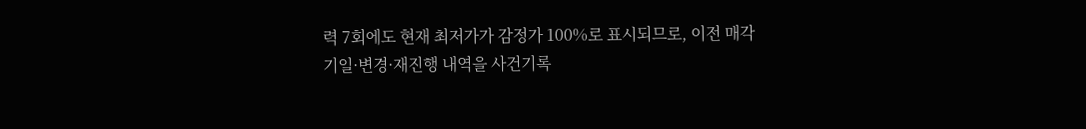력 7회에도 현재 최저가가 감정가 100%로 표시되므로, 이전 매각기일·변경·재진행 내역을 사건기록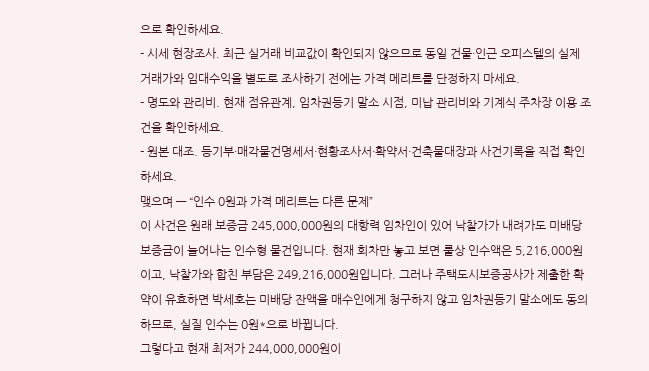으로 확인하세요.
- 시세 현장조사. 최근 실거래 비교값이 확인되지 않으므로 동일 건물·인근 오피스텔의 실제 거래가와 임대수익을 별도로 조사하기 전에는 가격 메리트를 단정하지 마세요.
- 명도와 관리비. 현재 점유관계, 임차권등기 말소 시점, 미납 관리비와 기계식 주차장 이용 조건을 확인하세요.
- 원본 대조. 등기부·매각물건명세서·현황조사서·확약서·건축물대장과 사건기록을 직접 확인하세요.
맺으며 — “인수 0원과 가격 메리트는 다른 문제”
이 사건은 원래 보증금 245,000,000원의 대항력 임차인이 있어 낙찰가가 내려가도 미배당 보증금이 늘어나는 인수형 물건입니다. 현재 회차만 놓고 보면 룰상 인수액은 5,216,000원이고, 낙찰가와 합친 부담은 249,216,000원입니다. 그러나 주택도시보증공사가 제출한 확약이 유효하면 박세호는 미배당 잔액을 매수인에게 청구하지 않고 임차권등기 말소에도 동의하므로, 실질 인수는 0원*으로 바뀝니다.
그렇다고 현재 최저가 244,000,000원이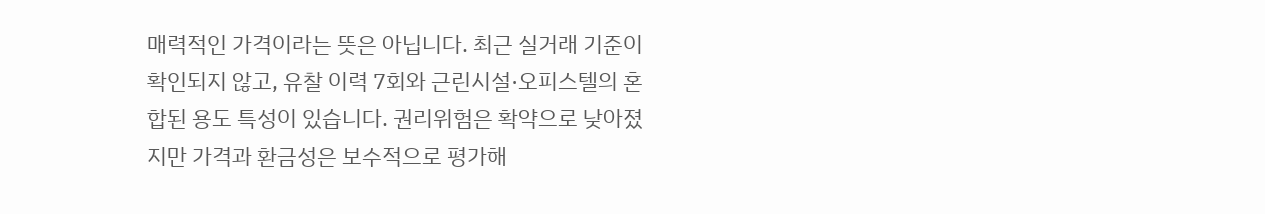매력적인 가격이라는 뜻은 아닙니다. 최근 실거래 기준이 확인되지 않고, 유찰 이력 7회와 근린시설·오피스텔의 혼합된 용도 특성이 있습니다. 권리위험은 확약으로 낮아졌지만 가격과 환금성은 보수적으로 평가해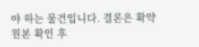야 하는 물건입니다. 결론은 확약 원본 확인 후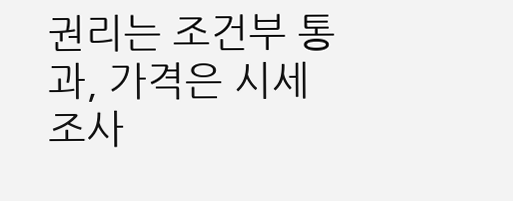권리는 조건부 통과, 가격은 시세조사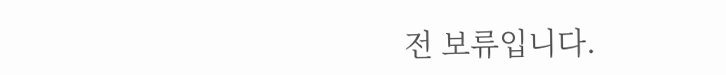전 보류입니다.